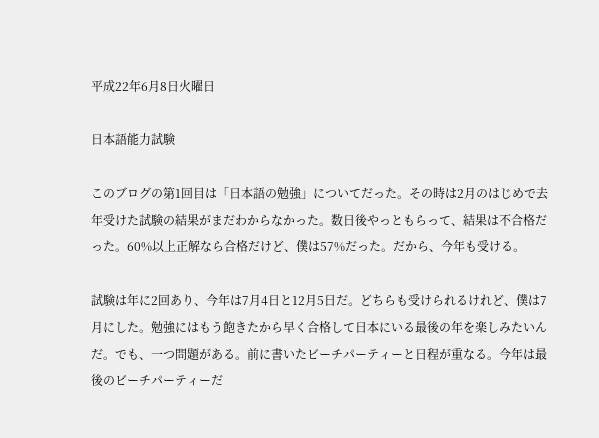平成22年6月8日火曜日

日本語能力試験

このブログの第1回目は「日本語の勉強」についてだった。その時は2月のはじめで去年受けた試験の結果がまだわからなかった。数日後やっともらって、結果は不合格だった。60%以上正解なら合格だけど、僕は57%だった。だから、今年も受ける。

試験は年に2回あり、今年は7月4日と12月5日だ。どちらも受けられるけれど、僕は7月にした。勉強にはもう飽きたから早く合格して日本にいる最後の年を楽しみたいんだ。でも、一つ問題がある。前に書いたビーチパーティーと日程が重なる。今年は最後のビーチパーティーだ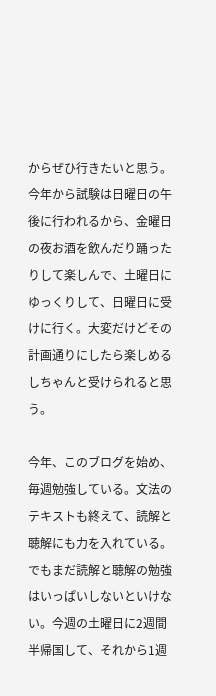からぜひ行きたいと思う。今年から試験は日曜日の午後に行われるから、金曜日の夜お酒を飲んだり踊ったりして楽しんで、土曜日にゆっくりして、日曜日に受けに行く。大変だけどその計画通りにしたら楽しめるしちゃんと受けられると思う。

今年、このブログを始め、毎週勉強している。文法のテキストも終えて、読解と聴解にも力を入れている。でもまだ読解と聴解の勉強はいっぱいしないといけない。今週の土曜日に2週間半帰国して、それから1週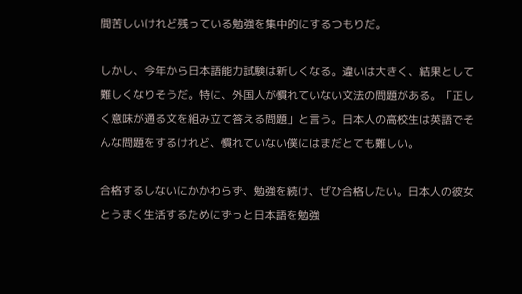間苦しいけれど残っている勉強を集中的にするつもりだ。

しかし、今年から日本語能力試験は新しくなる。違いは大きく、結果として難しくなりそうだ。特に、外国人が慣れていない文法の問題がある。「正しく意味が通る文を組み立て答える問題」と言う。日本人の高校生は英語でそんな問題をするけれど、慣れていない僕にはまだとても難しい。

合格するしないにかかわらず、勉強を続け、ぜひ合格したい。日本人の彼女とうまく生活するためにずっと日本語を勉強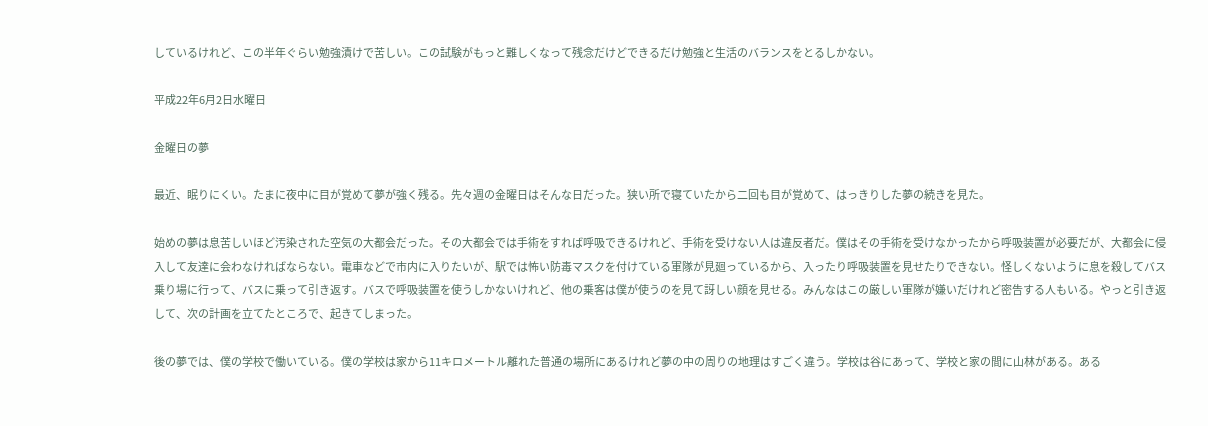しているけれど、この半年ぐらい勉強漬けで苦しい。この試験がもっと難しくなって残念だけどできるだけ勉強と生活のバランスをとるしかない。

平成22年6月2日水曜日

金曜日の夢

最近、眠りにくい。たまに夜中に目が覚めて夢が強く残る。先々週の金曜日はそんな日だった。狭い所で寝ていたから二回も目が覚めて、はっきりした夢の続きを見た。

始めの夢は息苦しいほど汚染された空気の大都会だった。その大都会では手術をすれば呼吸できるけれど、手術を受けない人は違反者だ。僕はその手術を受けなかったから呼吸装置が必要だが、大都会に侵入して友達に会わなければならない。電車などで市内に入りたいが、駅では怖い防毒マスクを付けている軍隊が見廻っているから、入ったり呼吸装置を見せたりできない。怪しくないように息を殺してバス乗り場に行って、バスに乗って引き返す。バスで呼吸装置を使うしかないけれど、他の乗客は僕が使うのを見て訝しい顔を見せる。みんなはこの厳しい軍隊が嫌いだけれど密告する人もいる。やっと引き返して、次の計画を立てたところで、起きてしまった。

後の夢では、僕の学校で働いている。僕の学校は家から11キロメートル離れた普通の場所にあるけれど夢の中の周りの地理はすごく違う。学校は谷にあって、学校と家の間に山林がある。ある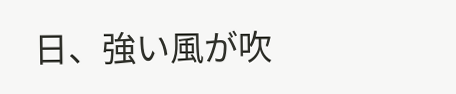日、強い風が吹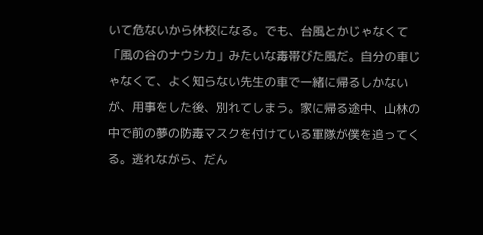いて危ないから休校になる。でも、台風とかじゃなくて「風の谷のナウシカ」みたいな毒帯びた風だ。自分の車じゃなくて、よく知らない先生の車で一緒に帰るしかないが、用事をした後、別れてしまう。家に帰る途中、山林の中で前の夢の防毒マスクを付けている軍隊が僕を追ってくる。逃れながら、だん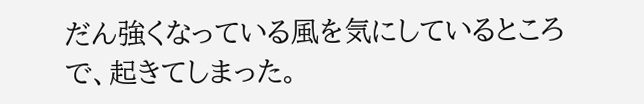だん強くなっている風を気にしているところで、起きてしまった。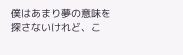僕はあまり夢の意味を探さないけれど、こ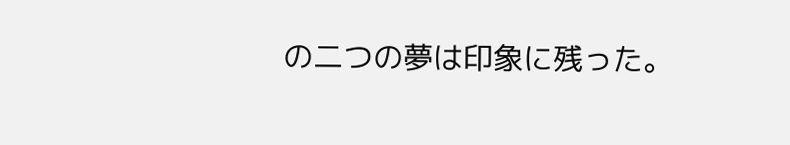の二つの夢は印象に残った。